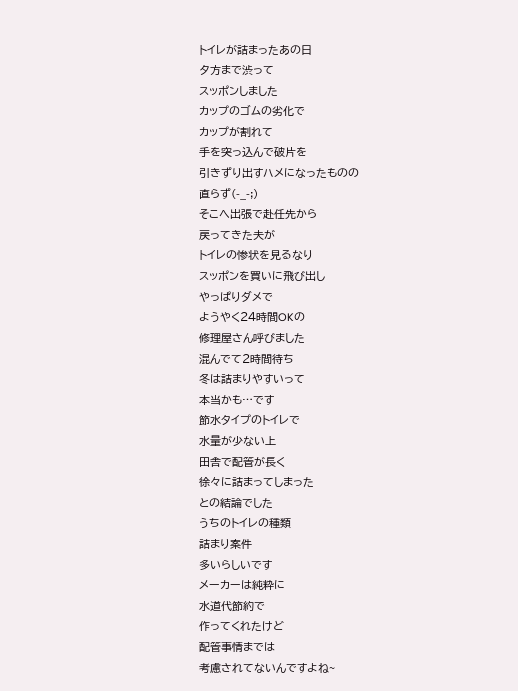トイレが詰まったあの日
夕方まで渋って
スッポンしました
カップのゴムの劣化で
カップが割れて
手を突っ込んで破片を
引きずり出すハメになったものの
直らず(-_-;)
そこへ出張で赴任先から
戻ってきた夫が
トイレの惨状を見るなり
スッポンを買いに飛び出し
やっぱりダメで
ようやく24時間OKの
修理屋さん呼びました
混んでて2時間待ち
冬は詰まりやすいって
本当かも…です
節水タイプのトイレで
水量が少ない上
田舎で配管が長く
徐々に詰まってしまった
との結論でした
うちのトイレの種類
詰まり案件
多いらしいです
メーカーは純粋に
水道代節約で
作ってくれたけど
配管事情までは
考慮されてないんですよね~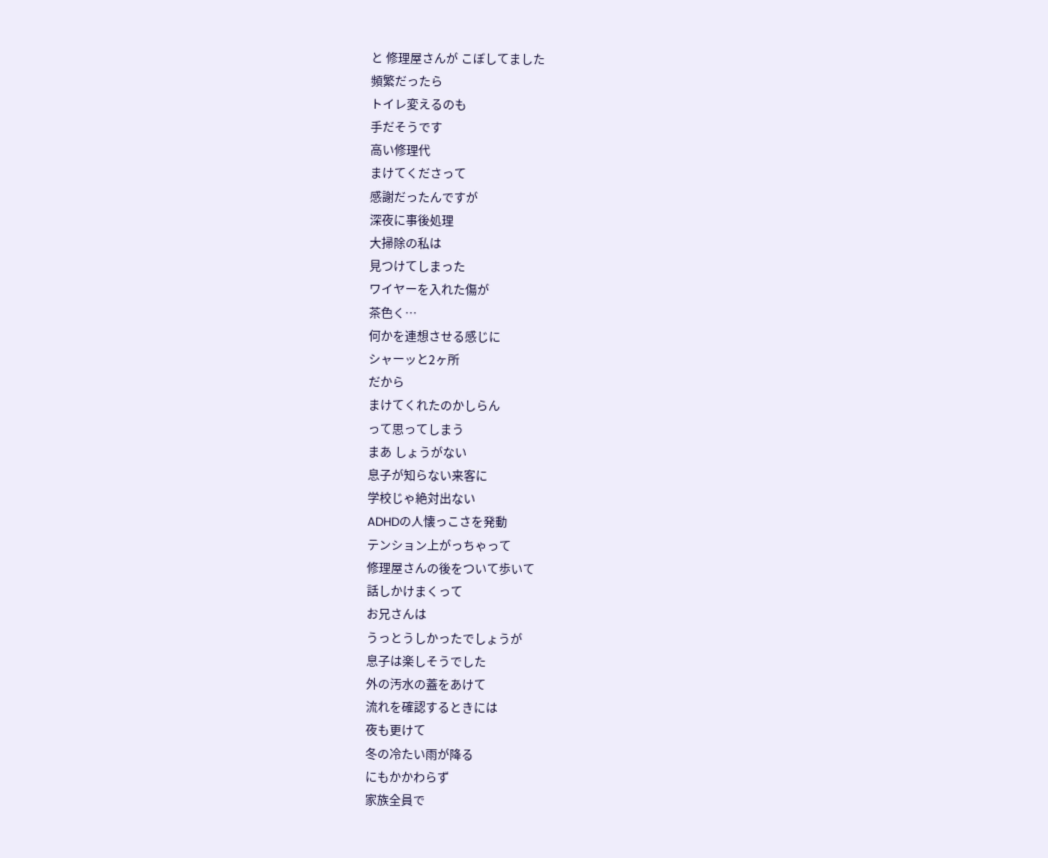と 修理屋さんが こぼしてました
頻繁だったら
トイレ変えるのも
手だそうです
高い修理代
まけてくださって
感謝だったんですが
深夜に事後処理
大掃除の私は
見つけてしまった
ワイヤーを入れた傷が
茶色く…
何かを連想させる感じに
シャーッと2ヶ所
だから
まけてくれたのかしらん
って思ってしまう
まあ しょうがない
息子が知らない来客に
学校じゃ絶対出ない
ADHDの人懐っこさを発動
テンション上がっちゃって
修理屋さんの後をついて歩いて
話しかけまくって
お兄さんは
うっとうしかったでしょうが
息子は楽しそうでした
外の汚水の蓋をあけて
流れを確認するときには
夜も更けて
冬の冷たい雨が降る
にもかかわらず
家族全員で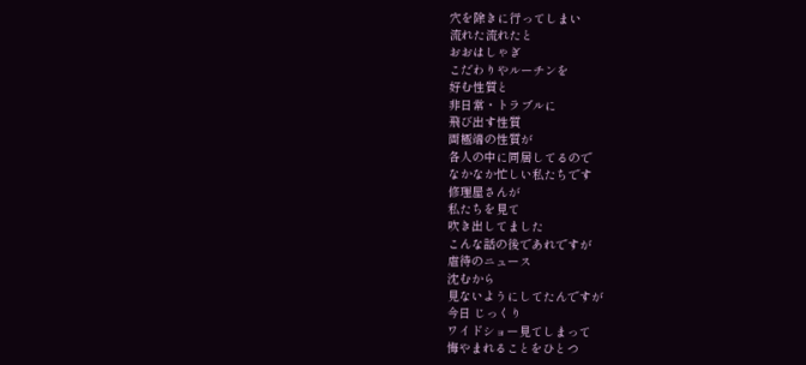穴を除きに行ってしまい
流れた流れたと
おおはしゃぎ
こだわりやルーチンを
好む性質と
非日常・トラブルに
飛び出す性質
両極端の性質が
各人の中に同居してるので
なかなか忙しい私たちです
修理屋さんが
私たちを見て
吹き出してました
こんな話の後であれですが
虐待のニュース
沈むから
見ないようにしてたんですが
今日 じっくり
ワイドショー見てしまって
悔やまれることをひとつ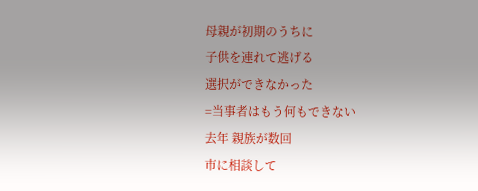母親が初期のうちに
子供を連れて逃げる
選択ができなかった
=当事者はもう何もできない
去年 親族が数回
市に相談して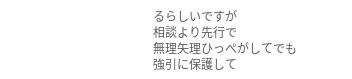るらしいですが
相談より先行で
無理矢理ひっぺがしてでも
強引に保護して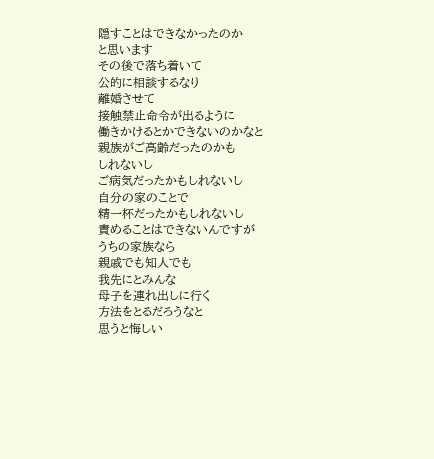隠すことはできなかったのか
と思います
その後で落ち着いて
公的に相談するなり
離婚させて
接触禁止命令が出るように
働きかけるとかできないのかなと
親族がご高齢だったのかも
しれないし
ご病気だったかもしれないし
自分の家のことで
精一杯だったかもしれないし
責めることはできないんですが
うちの家族なら
親戚でも知人でも
我先にとみんな
母子を連れ出しに行く
方法をとるだろうなと
思うと悔しい